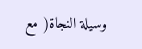وسيلة النجاة( مع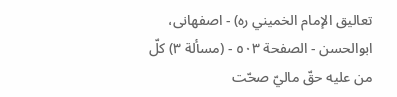تعاليق الإمام الخميني ره) - اصفهانى، ابوالحسن - الصفحة ٥٠٣ - (مسألة ٣) كلّ من عليه حقّ ماليّ صحّت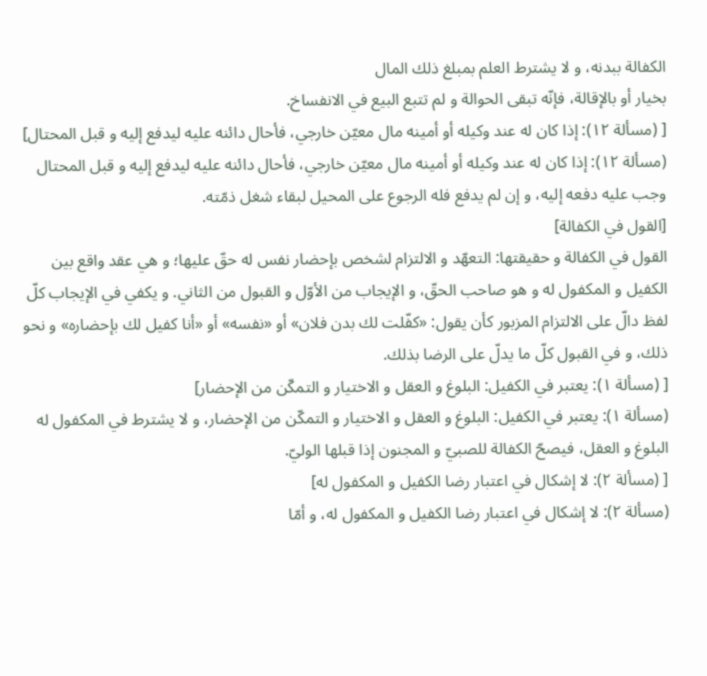الكفالة ببدنه، و لا يشترط العلم بمبلغ ذلك المال
بخيار أو بالإقالة، فإنّه تبقى الحوالة و لم تتبع البيع في الانفساخ.
[ (مسألة ١٢): إذا كان له عند وكيله أو أمينه مال معيّن خارجي، فأحال دائنه عليه ليدفع إليه و قبل المحتال]
(مسألة ١٢): إذا كان له عند وكيله أو أمينه مال معيّن خارجي، فأحال دائنه عليه ليدفع إليه و قبل المحتال وجب عليه دفعه إليه، و إن لم يدفع فله الرجوع على المحيل لبقاء شغل ذمّته.
[القول في الكفالة]
القول في الكفالة و حقيقتها: التعهّد و الالتزام لشخص بإحضار نفس له حقّ عليها؛ و هي عقد واقع بين الكفيل و المكفول له و هو صاحب الحقّ، و الإيجاب من الأوّل و القبول من الثاني. و يكفي في الإيجاب كلّ لفظ دالّ على الالتزام المزبور كأن يقول: «كفّلت لك بدن فلان» أو «نفسه» أو «أنا كفيل لك بإحضاره» و نحو ذلك، و في القبول كلّ ما يدلّ على الرضا بذلك.
[ (مسألة ١): يعتبر في الكفيل: البلوغ و العقل و الاختيار و التمكّن من الإحضار]
(مسألة ١): يعتبر في الكفيل: البلوغ و العقل و الاختيار و التمكّن من الإحضار، و لا يشترط في المكفول له البلوغ و العقل، فيصحّ الكفالة للصبيّ و المجنون إذا قبلها الوليّ.
[ (مسألة ٢): لا إشكال في اعتبار رضا الكفيل و المكفول له]
(مسألة ٢): لا إشكال في اعتبار رضا الكفيل و المكفول له، و أمّا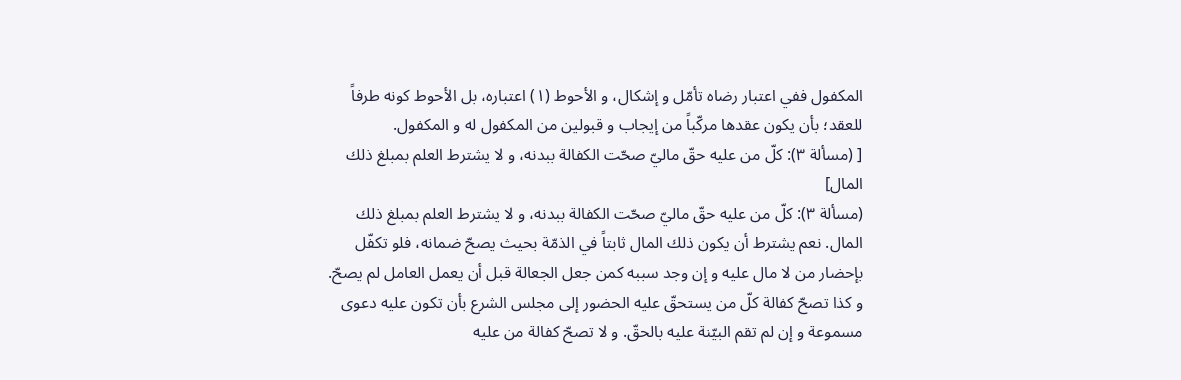المكفول ففي اعتبار رضاه تأمّل و إشكال، و الأحوط (١) اعتباره، بل الأحوط كونه طرفاً للعقد؛ بأن يكون عقدها مركّباً من إيجاب و قبولين من المكفول له و المكفول.
[ (مسألة ٣): كلّ من عليه حقّ ماليّ صحّت الكفالة ببدنه، و لا يشترط العلم بمبلغ ذلك المال]
(مسألة ٣): كلّ من عليه حقّ ماليّ صحّت الكفالة ببدنه، و لا يشترط العلم بمبلغ ذلك المال. نعم يشترط أن يكون ذلك المال ثابتاً في الذمّة بحيث يصحّ ضمانه، فلو تكفّل بإحضار من لا مال عليه و إن وجد سببه كمن جعل الجعالة قبل أن يعمل العامل لم يصحّ. و كذا تصحّ كفالة كلّ من يستحقّ عليه الحضور إلى مجلس الشرع بأن تكون عليه دعوى مسموعة و إن لم تقم البيّنة عليه بالحقّ. و لا تصحّ كفالة من عليه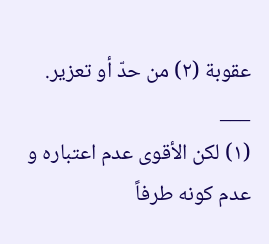عقوبة (٢) من حدّ أو تعزير.
___
(١) لكن الأقوى عدم اعتباره و عدم كونه طرفاً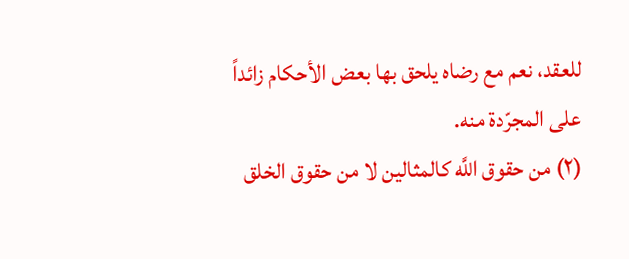للعقد، نعم مع رضاه يلحق بها بعض الأحكام زائداً على المجرّدة منه.
(٢) من حقوق اللَّه كالمثالين لا من حقوق الخلق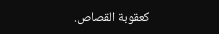كعقوبة القصاص.